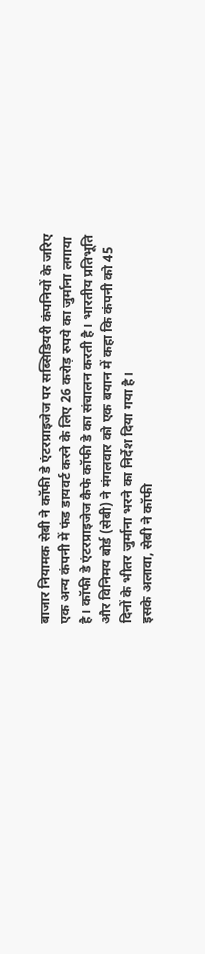बाजार नियामक सेबी ने कॉफी डे एंटरप्राइजेज पर सब्सिडियरी कंपनियों के जरिए एक अन्य कंपनी में फंड डायवर्ट करने के लिए 26 करोड़ रुपये का जुर्माना लगाया है। कॉफी डे एंटरप्राइजेज कैफे कॉफी डे का संचालन करती है। भारतीय प्रतिभूति और विनिमय बोर्ड (सेबी) ने मंगलवार को एक बयान में कहा कि कंपनी को 45 दिनों के भीतर जुर्माना भरने का निर्देश दिया गया है।
इसके अलावा, सेबी ने कॉफी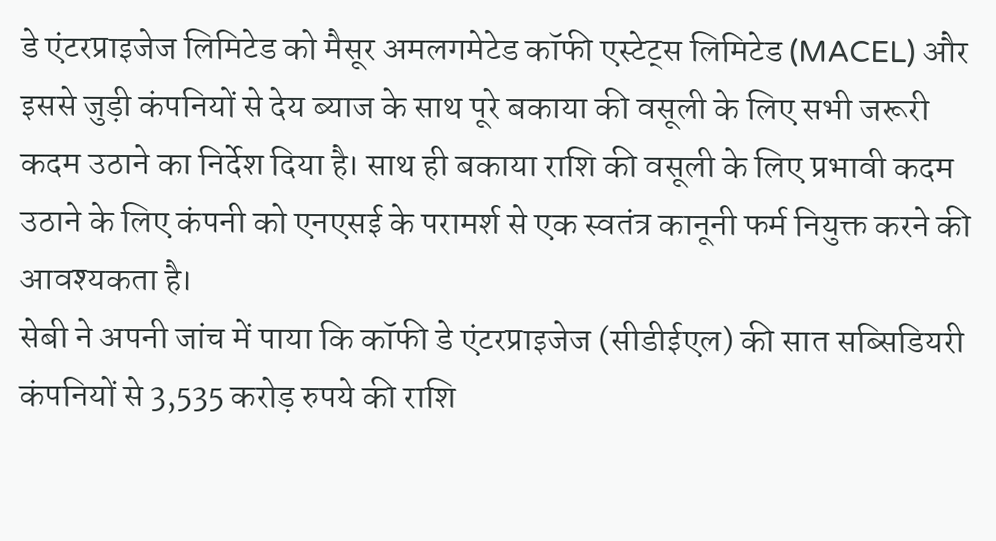डे एंटरप्राइजेज लिमिटेड को मैसूर अमलगमेटेड कॉफी एस्टेट्स लिमिटेड (MACEL) और इससे जुड़ी कंपनियों से देय ब्याज के साथ पूरे बकाया की वसूली के लिए सभी जरूरी कदम उठाने का निर्देश दिया है। साथ ही बकाया राशि की वसूली के लिए प्रभावी कदम उठाने के लिए कंपनी को एनएसई के परामर्श से एक स्वतंत्र कानूनी फर्म नियुक्त करने की आवश्यकता है।
सेबी ने अपनी जांच में पाया कि कॉफी डे एंटरप्राइजेज (सीडीईएल) की सात सब्सिडियरी कंपनियों से 3,535 करोड़ रुपये की राशि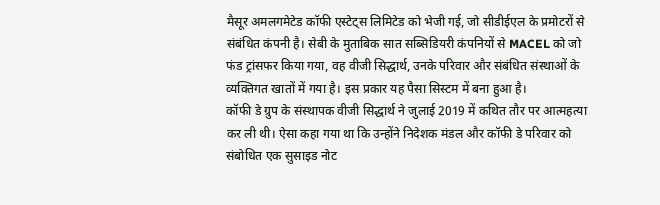मैसूर अमलगमेटेड कॉफी एस्टेट्स लिमिटेड को भेजी गई, जो सीडीईएल के प्रमोटरों से संबंधित कंपनी है। सेबी के मुताबिक सात सब्सिडियरी कंपनियों से MACEL को जो फंड ट्रांसफर किया गया, वह वीजी सिद्धार्थ, उनके परिवार और संबंधित संस्थाओं के व्यक्तिगत खातों में गया है। इस प्रकार यह पैसा सिस्टम में बना हुआ है।
कॉफी डे ग्रुप के संस्थापक वीजी सिद्धार्थ ने जुलाई 2019 में कथित तौर पर आत्महत्या कर ली थी। ऐसा कहा गया था कि उन्होंने निदेशक मंडल और कॉफी डे परिवार को संबोधित एक सुसाइड नोट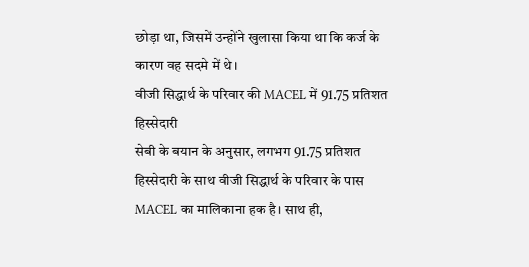छोड़ा था, जिसमें उन्होंने खुलासा किया था कि कर्ज के कारण वह सदमे में थे।
वीजी सिद्धार्थ के परिवार की MACEL में 91.75 प्रतिशत हिस्सेदारी
सेबी के बयान के अनुसार, लगभग 91.75 प्रतिशत हिस्सेदारी के साथ वीजी सिद्धार्थ के परिवार के पास MACEL का मालिकाना हक है। साथ ही,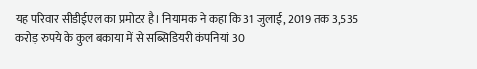यह परिवार सीडीईएल का प्रमोटर है। नियामक ने कहा कि 31 जुलाई, 2019 तक 3,535 करोड़ रुपये के कुल बकाया में से सब्सिडियरी कंपनियां 30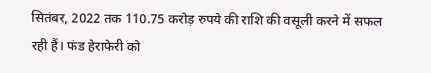सितंबर, 2022 तक 110.75 करोड़ रुपये की राशि की वसूली करने में सफल रही हैं। फंड हेराफेरी को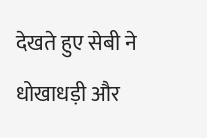देखते हुए सेबी ने धोखाधड़ी और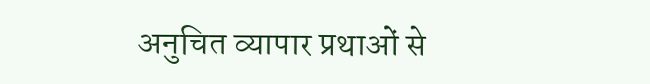अनुचित व्यापार प्रथाओं से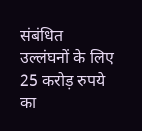संबंधित उल्लंघनों के लिए 25 करोड़ रुपये का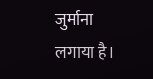जुर्माना लगाया है।